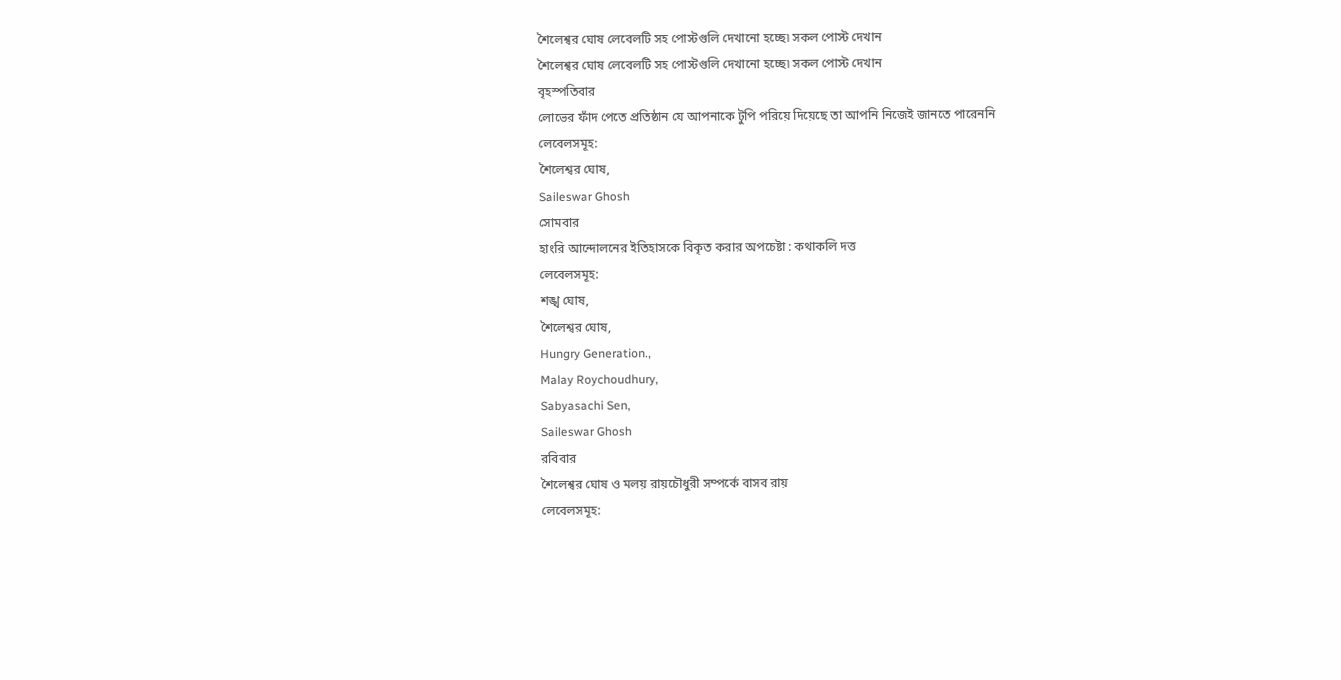শৈলেশ্বর ঘোষ লেবেলটি সহ পোস্টগুলি দেখানো হচ্ছে৷ সকল পোস্ট দেখান
শৈলেশ্বর ঘোষ লেবেলটি সহ পোস্টগুলি দেখানো হচ্ছে৷ সকল পোস্ট দেখান
বৃহস্পতিবার
লোভের ফাঁদ পেতে প্রতিষ্ঠান যে আপনাকে টুপি পরিয়ে দিয়েছে তা আপনি নিজেই জানতে পারেননি
লেবেলসমূহ:
শৈলেশ্বর ঘোষ,
Saileswar Ghosh
সোমবার
হাংরি আন্দোলনের ইতিহাসকে বিকৃত করার অপচেষ্টা : কথাকলি দত্ত
লেবেলসমূহ:
শঙ্খ ঘোষ,
শৈলেশ্বর ঘোষ,
Hungry Generation.,
Malay Roychoudhury,
Sabyasachi Sen,
Saileswar Ghosh
রবিবার
শৈলেশ্বর ঘোষ ও মলয় রায়চৌধুরী সম্পর্কে বাসব রায়
লেবেলসমূহ: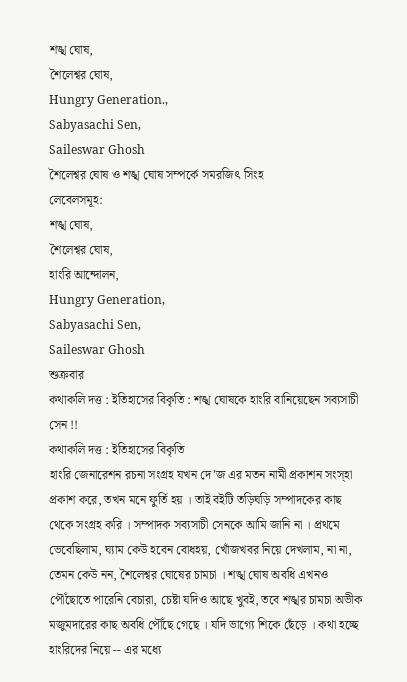শঙ্খ ঘোষ,
শৈলেশ্বর ঘোষ,
Hungry Generation.,
Sabyasachi Sen,
Saileswar Ghosh
শৈলেশ্বর ঘোষ ও শঙ্খ ঘোষ সম্পর্কে সমরজিৎ সিংহ
লেবেলসমূহ:
শঙ্খ ঘোষ,
শৈলেশ্বর ঘোষ,
হাংরি আন্দোলন,
Hungry Generation,
Sabyasachi Sen,
Saileswar Ghosh
শুক্রবার
কথাকলি দত্ত : ইতিহাসের বিকৃতি : শঙ্খ ঘোষকে হাংরি বানিয়েছেন সব্যসাচী সেন !!
কথাকলি দত্ত : ইতিহাসের বিকৃতি
হাংরি জেনারেশন রচনা সংগ্রহ যখন দে’জ এর মতন নামী প্রকাশন সংস্হা প্রকাশ করে, তখন মনে ফুর্তি হয় । তাই বইটি তড়িঘড়ি সম্পাদকের কাছ থেকে সংগ্রহ করি । সম্পাদক সব্যসাচী সেনকে আমি জানি না । প্রথমে ভেবেছিলাম, ঘ্যাম কেউ হবেন বোধহয়, খোঁজখবর নিয়ে দেখলাম, না না, তেমন কেউ নন, শৈলেশ্বর ঘোষের চামচা । শঙ্খ ঘোষ অবধি এখনও পৌঁছোতে পারেনি বেচারা, চেষ্টা যদিও আছে খুবই, তবে শঙ্খর চামচা অভীক মজুমদারের কাছ অবধি পৌঁছে গেছে । যদি ভাগ্যে শিকে ছেঁড়ে । কথা হচ্ছে হাংরিদের নিয়ে -- এর মধ্যে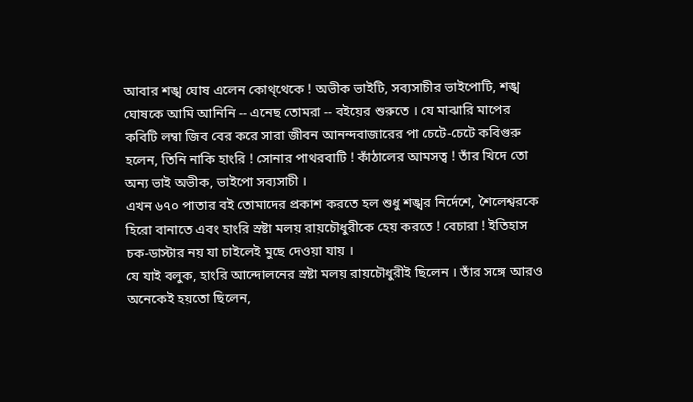আবার শঙ্খ ঘোষ এলেন কোথ্থেকে ! অভীক ভাইটি, সব্যসাচীর ভাইপোটি, শঙ্খ ঘোষকে আমি আনিনি -- এনেছ তোমরা -- বইয়ের শুরুতে । যে মাঝারি মাপের কবিটি লম্বা জিব বের করে সারা জীবন আনন্দবাজারের পা চেটে-চেটে কবিগুরু হলেন, তিনি নাকি হাংরি ! সোনার পাথরবাটি ! কাঁঠালের আমসত্ব ! তাঁর খিদে তো অন্য ভাই অভীক, ভাইপো সব্যসাচী ।
এখন ৬৭০ পাতার বই তোমাদের প্রকাশ করতে হল শুধু শঙ্খর নির্দেশে, শৈলেশ্বরকে হিরো বানাতে এবং হাংরি স্রষ্টা মলয় রায়চৌধুরীকে হেয় করতে ! বেচারা ! ইতিহাস চক-ডাস্টার নয় যা চাইলেই মুছে দেওয়া যায় ।
যে যাই বলুক, হাংরি আন্দোলনের স্রষ্টা মলয় রায়চৌধুরীই ছিলেন । তাঁর সঙ্গে আরও অনেকেই হয়তো ছিলেন,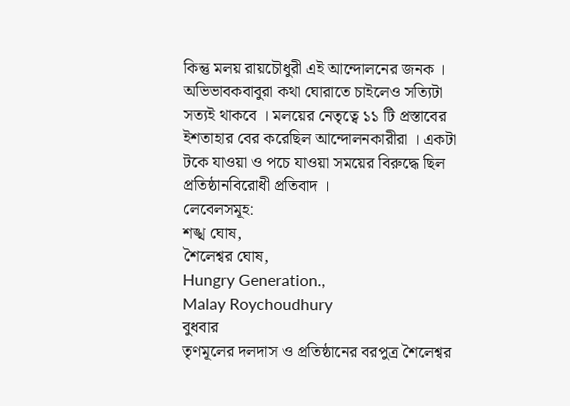কিন্তু মলয় রায়চৌধুরী এই আন্দোলনের জনক ।
অভিভাবকবাবুরা কথা ঘোরাতে চাইলেও সত্যিটা সত্যই থাকবে । মলয়ের নেতৃত্বে ১১ টি প্রস্তাবের ইশতাহার বের করেছিল আন্দোলনকারীরা । একটা টকে যাওয়া ও পচে যাওয়া সময়ের বিরুদ্ধে ছিল প্রতিষ্ঠানবিরোধী প্রতিবাদ ।
লেবেলসমূহ:
শঙ্খ ঘোষ,
শৈলেশ্বর ঘোষ,
Hungry Generation.,
Malay Roychoudhury
বুধবার
তৃণমূলের দলদাস ও প্রতিষ্ঠানের বরপুত্র শৈলেশ্বর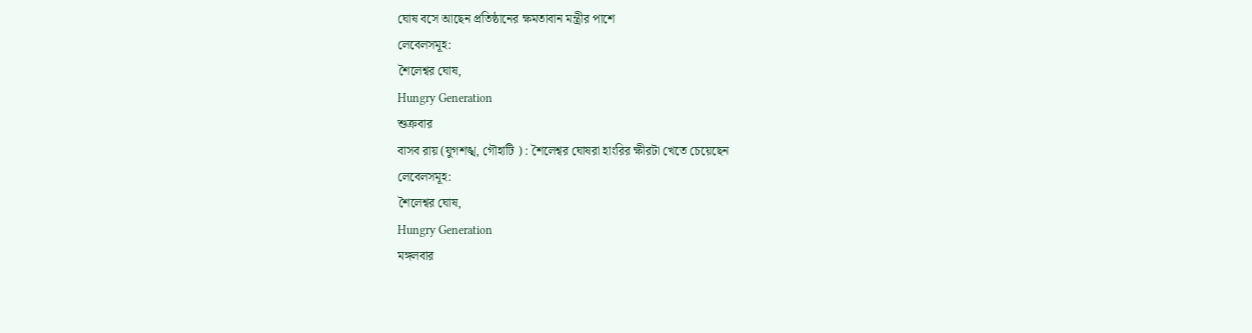ঘোষ বসে আছেন প্রতিষ্ঠানের ক্ষমতাবান মন্ত্রীর পাশে
লেবেলসমূহ:
শৈলেশ্বর ঘোষ,
Hungry Generation
শুক্রবার
বাসব রায় (যুগশঙ্খ, গৌহাটি ) : শৈলেশ্বর ঘোষরা হাংরির ক্ষীরটা খেতে চেয়েছেন
লেবেলসমূহ:
শৈলেশ্বর ঘোষ,
Hungry Generation
মঙ্গলবার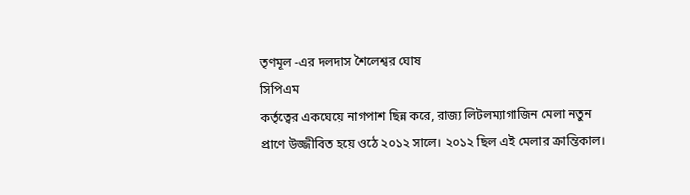তৃণমূল -এর দলদাস শৈলেশ্বর ঘোষ
সিপিএম
কর্তৃত্বের একঘেয়ে নাগপাশ ছিন্ন করে, রাজ্য লিটলম্যাগাজিন মেলা নতুন
প্রাণে উজ্জীবিত হয়ে ওঠে ২০১২ সালে। ২০১২ ছিল এই মেলার ক্রান্তিকাল।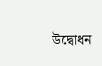উদ্বোধন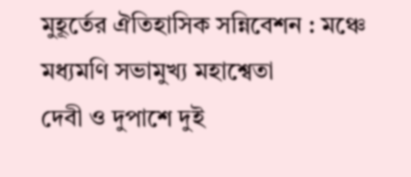মুহূর্তের ঐতিহাসিক সন্নিবেশন : মঞ্চে মধ্যমণি সভামুখ্য মহাশ্বেতা
দেবী ও দুপাশে দুই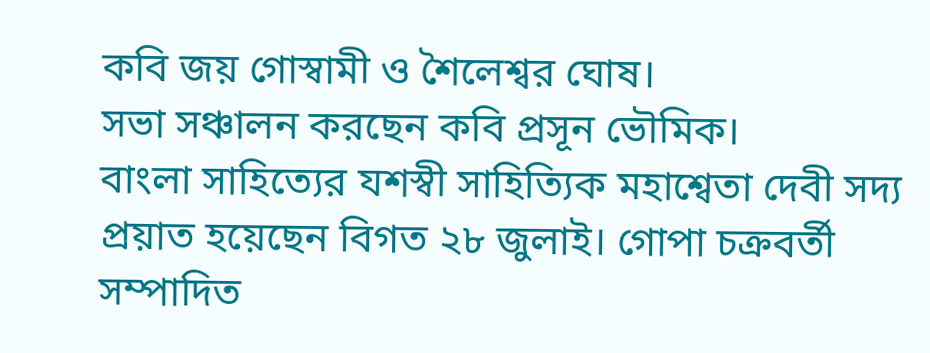কবি জয় গোস্বামী ও শৈলেশ্বর ঘোষ।
সভা সঞ্চালন করছেন কবি প্রসূন ভৌমিক।
বাংলা সাহিত্যের যশস্বী সাহিত্যিক মহাশ্বেতা দেবী সদ্য প্রয়াত হয়েছেন বিগত ২৮ জুলাই। গোপা চক্রবর্তী সম্পাদিত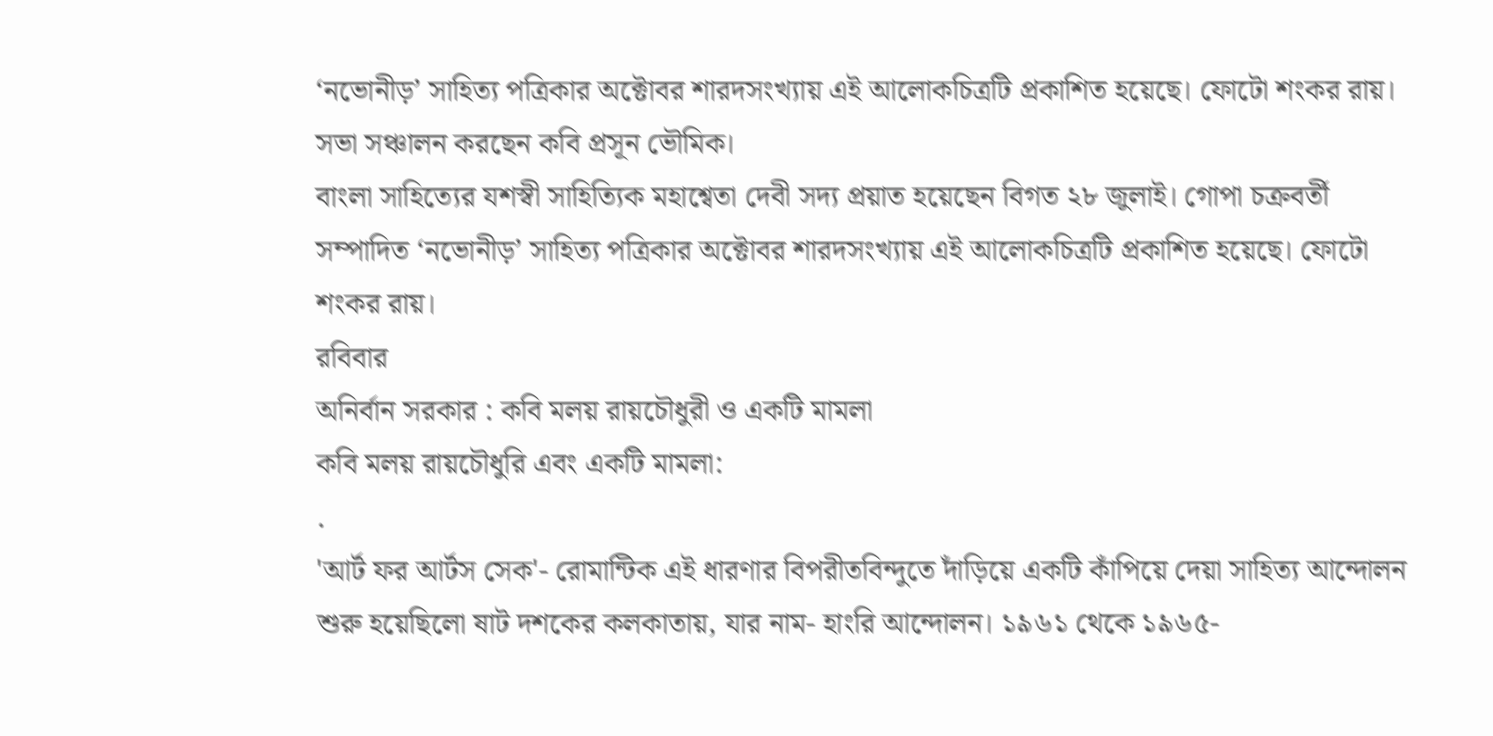‘নভোনীড়’ সাহিত্য পত্রিকার অক্টোবর শারদসংখ্যায় এই আলোকচিত্রটি প্রকাশিত হয়েছে। ফোটো শংকর রায়।
সভা সঞ্চালন করছেন কবি প্রসূন ভৌমিক।
বাংলা সাহিত্যের যশস্বী সাহিত্যিক মহাশ্বেতা দেবী সদ্য প্রয়াত হয়েছেন বিগত ২৮ জুলাই। গোপা চক্রবর্তী সম্পাদিত ‘নভোনীড়’ সাহিত্য পত্রিকার অক্টোবর শারদসংখ্যায় এই আলোকচিত্রটি প্রকাশিত হয়েছে। ফোটো শংকর রায়।
রবিবার
অনির্বান সরকার : কবি মলয় রায়চৌধুরী ও একটি মামলা
কবি মলয় রায়চৌধুরি এবং একটি মামলা:
.
'আর্ট ফর আর্টস সেক'- রোমান্টিক এই ধারণার বিপরীতবিন্দুতে দাঁড়িয়ে একটি কাঁপিয়ে দেয়া সাহিত্য আন্দোলন শুরু হয়েছিলো ষাট দশকের কলকাতায়, যার নাম- হাংরি আন্দোলন। ১৯৬১ থেকে ১৯৬৫-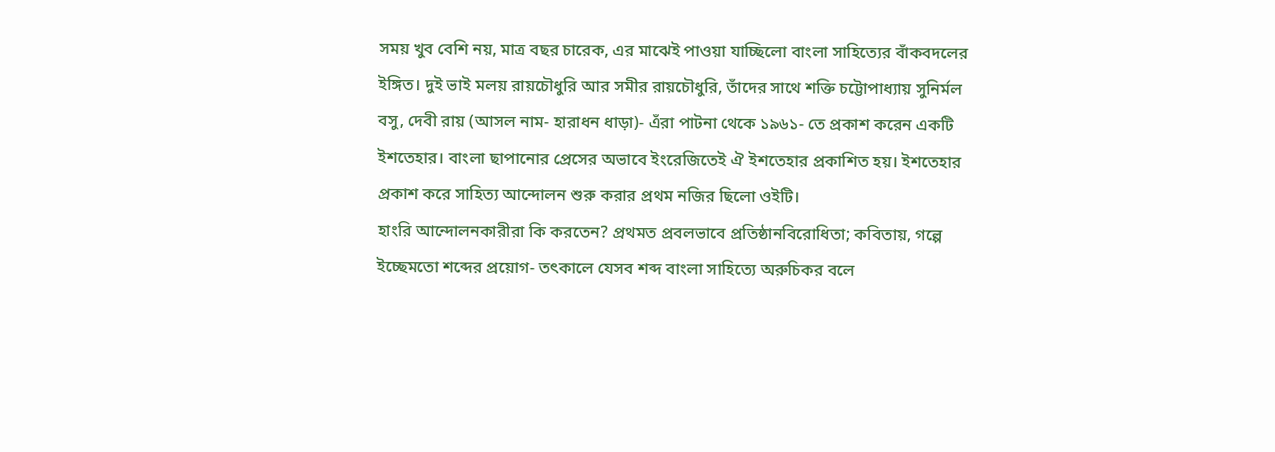সময় খুব বেশি নয়, মাত্র বছর চারেক, এর মাঝেই পাওয়া যাচ্ছিলো বাংলা সাহিত্যের বাঁকবদলের ইঙ্গিত। দুই ভাই মলয় রায়চৌধুরি আর সমীর রায়চৌধুরি, তাঁদের সাথে শক্তি চট্টোপাধ্যায় সুনির্মল বসু, দেবী রায় (আসল নাম- হারাধন ধাড়া)- এঁরা পাটনা থেকে ১৯৬১- তে প্রকাশ করেন একটি ইশতেহার। বাংলা ছাপানোর প্রেসের অভাবে ইংরেজিতেই ঐ ইশতেহার প্রকাশিত হয়। ইশতেহার প্রকাশ করে সাহিত্য আন্দোলন শুরু করার প্রথম নজির ছিলো ওইটি।
হাংরি আন্দোলনকারীরা কি করতেন? প্রথমত প্রবলভাবে প্রতিষ্ঠানবিরোধিতা; কবিতায়, গল্পে ইচ্ছেমতো শব্দের প্রয়োগ- তৎকালে যেসব শব্দ বাংলা সাহিত্যে অরুচিকর বলে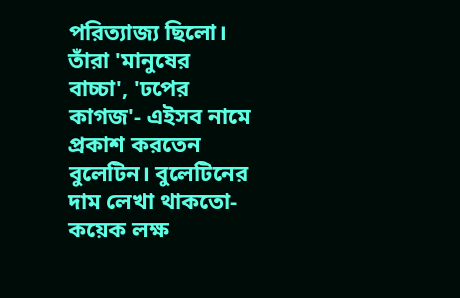পরিত্যাজ্য ছিলো। তাঁরা 'মানুষের বাচ্চা', 'ঢপের কাগজ'- এইসব নামে প্রকাশ করতেন বুলেটিন। বুলেটিনের দাম লেখা থাকতো- কয়েক লক্ষ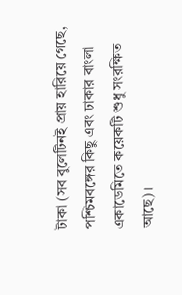টাকা (সব বুলেটিনই প্রায় হারিয়ে গেছে, পশ্চিমবঙ্গের কিছু এবং ঢাকার বাংলা একাডেমিতে কয়েকটি শুধু সংরক্ষিত আছে)।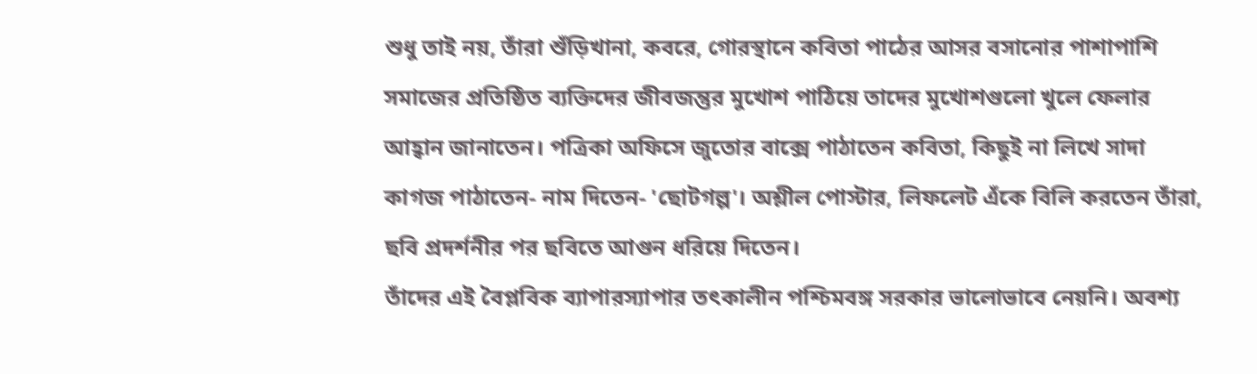শুধু তাই নয়, তাঁরা শুঁড়িখানা, কবরে, গোরস্থানে কবিতা পাঠের আসর বসানোর পাশাপাশি সমাজের প্রতিষ্ঠিত ব্যক্তিদের জীবজন্তুর মুখোশ পাঠিয়ে তাদের মুখোশগুলো খুলে ফেলার আহ্বান জানাতেন। পত্রিকা অফিসে জুতোর বাক্সে পাঠাতেন কবিতা, কিছুই না লিখে সাদা কাগজ পাঠাতেন- নাম দিতেন- 'ছোটগল্প'। অশ্লীল পোস্টার, লিফলেট এঁকে বিলি করতেন তাঁরা, ছবি প্রদর্শনীর পর ছবিতে আগুন ধরিয়ে দিতেন।
তাঁদের এই বৈপ্লবিক ব্যাপারস্যাপার তৎকালীন পশ্চিমবঙ্গ সরকার ভালোভাবে নেয়নি। অবশ্য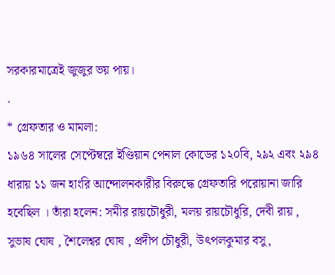সরকারমাত্রেই জুজুর ভয় পায়।
.
* গ্রেফতার ও মামলা:
১৯৬৪ সালের সেপ্টেম্বরে ইণ্ডিয়ান পেনাল কোডের ১২০বি, ২৯২ এবং ২৯৪ ধারায় ১১ জন হাংরি আন্দোলনকারীর বিরুদ্ধে গ্রেফতারি পরোয়ানা জারি হবেছিল । তাঁরা হলেন: সমীর রায়চৌধুরী, মলয় রায়চৌধুরি, দেবী রায় , সুভাষ ঘোষ , শৈলেশ্বর ঘোষ , প্রদীপ চৌধুরী, উৎপলকুমার বসু,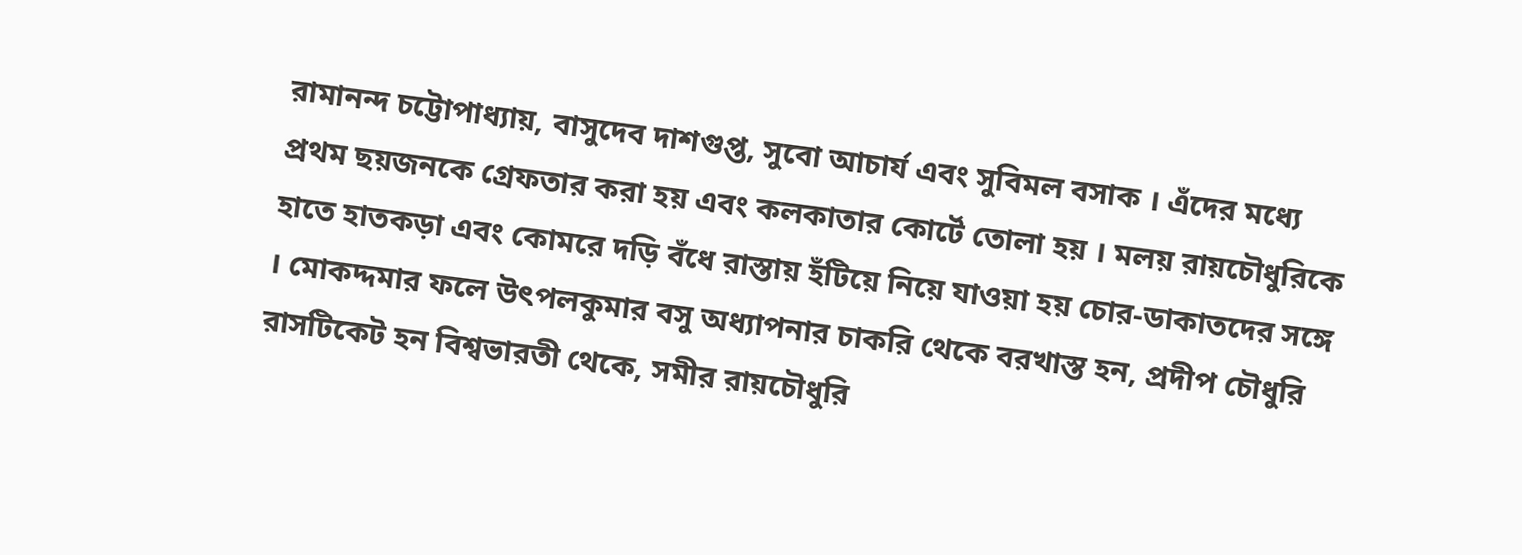রামানন্দ চট্টোপাধ্যায়, বাসুদেব দাশগুপ্ত, সুবো আচার্য এবং সুবিমল বসাক । এঁদের মধ্যে প্রথম ছয়জনকে গ্রেফতার করা হয় এবং কলকাতার কোর্টে তোলা হয় । মলয় রায়চৌধুরিকে হাতে হাতকড়া এবং কোমরে দড়ি বঁধে রাস্তায় হঁটিয়ে নিয়ে যাওয়া হয় চোর-ডাকাতদের সঙ্গে । মোকদ্দমার ফলে উৎপলকুমার বসু অধ্যাপনার চাকরি থেকে বরখাস্ত হন, প্রদীপ চৌধুরি রাসটিকেট হন বিশ্বভারতী থেকে, সমীর রায়চৌধুরি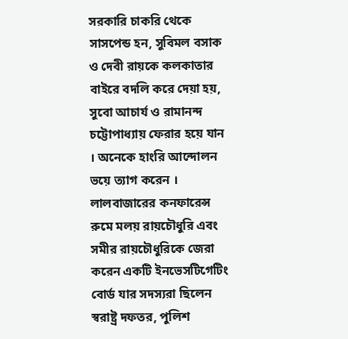সরকারি চাকরি থেকে সাসপেন্ড হন, সুবিমল বসাক ও দেবী রায়কে কলকাতার বাইরে বদলি করে দেয়া হয়, সুবো আচার্য ও রামানন্দ চট্টোপাধ্যায় ফেরার হয়ে যান । অনেকে হাংরি আন্দোলন ভয়ে ত্যাগ করেন । লালবাজারের কনফারেন্স রুমে মলয় রায়চৌধুরি এবং সমীর রায়চৌধুরিকে জেরা করেন একটি ইনভেসটিগেটিং বোর্ড যার সদস্যরা ছিলেন স্বরাষ্ট্র দফতর, পুলিশ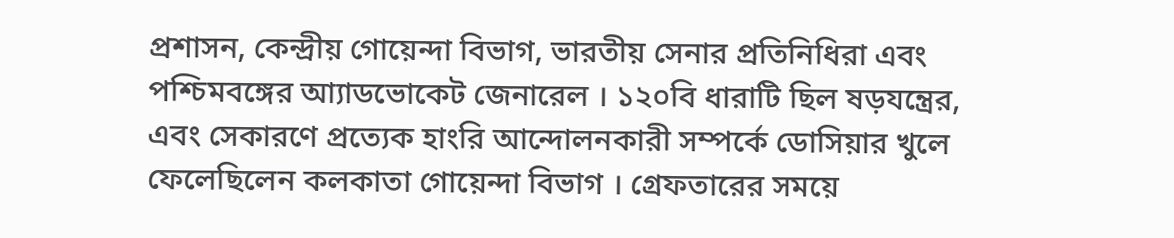প্রশাসন, কেন্দ্রীয় গোয়েন্দা বিভাগ, ভারতীয় সেনার প্রতিনিধিরা এবং পশ্চিমবঙ্গের আ্যাডভোকেট জেনারেল । ১২০বি ধারাটি ছিল ষড়যন্ত্রের, এবং সেকারণে প্রত্যেক হাংরি আন্দোলনকারী সম্পর্কে ডোসিয়ার খুলে ফেলেছিলেন কলকাতা গোয়েন্দা বিভাগ । গ্রেফতারের সময়ে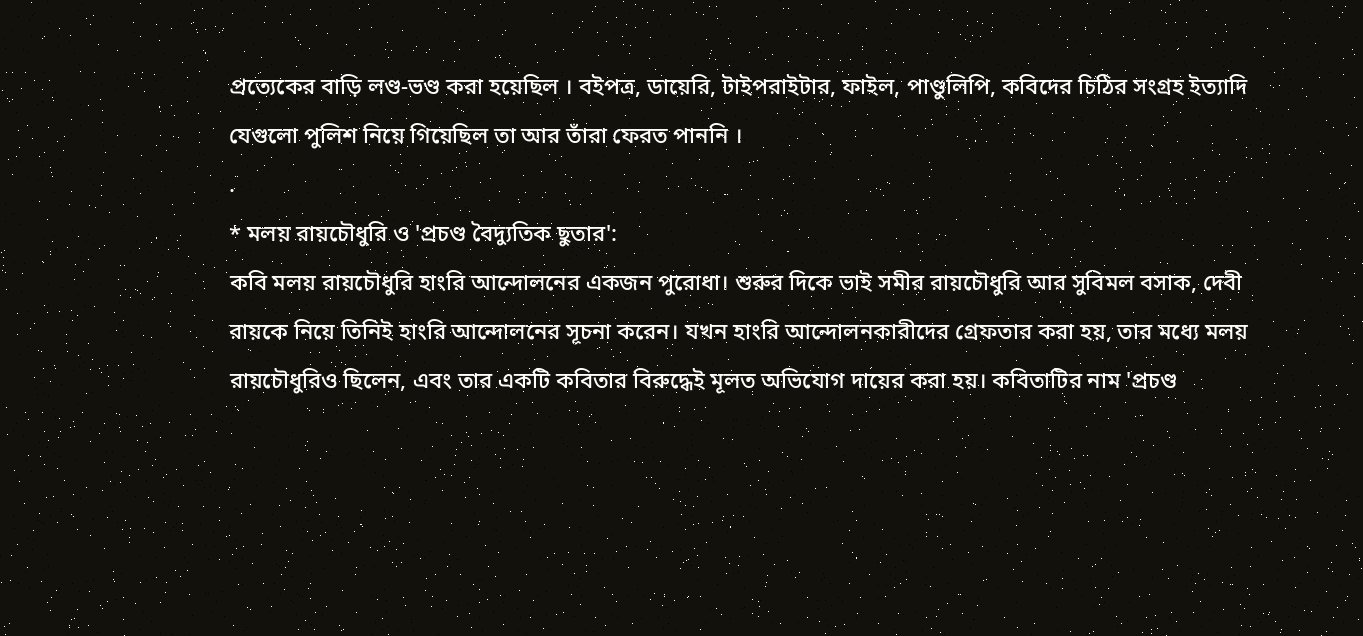প্রত্যেকের বাড়ি লণ্ড-ভণ্ড করা হয়েছিল । বইপত্র, ডায়েরি, টাইপরাইটার, ফাইল, পাণ্ডুলিপি, কবিদের চিঠির সংগ্রহ ইত্যাদি যেগুলো পুলিশ নিয়ে গিয়েছিল তা আর তাঁরা ফেরত পাননি ।
.
* মলয় রায়চৌধুরি ও 'প্রচণ্ড বৈদ্যুতিক ছুতার':
কবি মলয় রায়চৌধুরি হাংরি আন্দোলনের একজন পুরোধা। শুরুর দিকে ভাই সমীর রায়চৌধুরি আর সুবিমল বসাক, দেবী রায়কে নিয়ে তিনিই হাংরি আন্দোলনের সূচনা করেন। যখন হাংরি আন্দোলনকারীদের গ্রেফতার করা হয়, তার মধ্যে মলয় রায়চৌধুরিও ছিলেন, এবং তার একটি কবিতার বিরুদ্ধেই মূলত অভিযোগ দায়ের করা হয়। কবিতাটির নাম 'প্রচণ্ড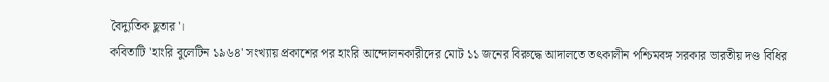বৈদ্যুতিক ছুতার'।
কবিতাটি 'হাংরি বুলেটিন ১৯৬৪' সংখ্যায় প্রকাশের পর হাংরি আন্দোলনকারীদের মোট ১১ জনের বিরুদ্ধে আদালতে তৎকালীন পশ্চিমবঙ্গ সরকার ভারতীয় দণ্ড বিধির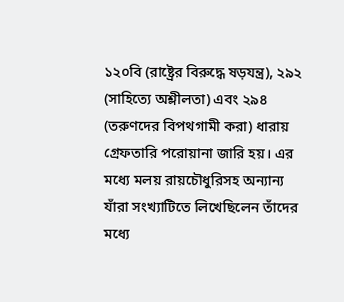১২০বি (রাষ্ট্রের বিরুদ্ধে ষড়যন্ত্র), ২৯২ (সাহিত্যে অশ্লীলতা) এবং ২৯৪ (তরুণদের বিপথগামী করা) ধারায় গ্রেফতারি পরোয়ানা জারি হয়। এর মধ্যে মলয় রায়চৌধুরিসহ অন্যান্য যাঁরা সংখ্যাটিতে লিখেছিলেন তাঁদের মধ্যে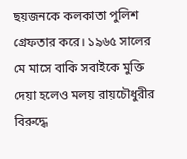ছয়জনকে কলকাতা পুলিশ গ্রেফতার করে। ১৯৬৫ সালের মে মাসে বাকি সবাইকে মুক্তি দেয়া হলেও মলয় রায়চৌধুরীর বিরুদ্ধে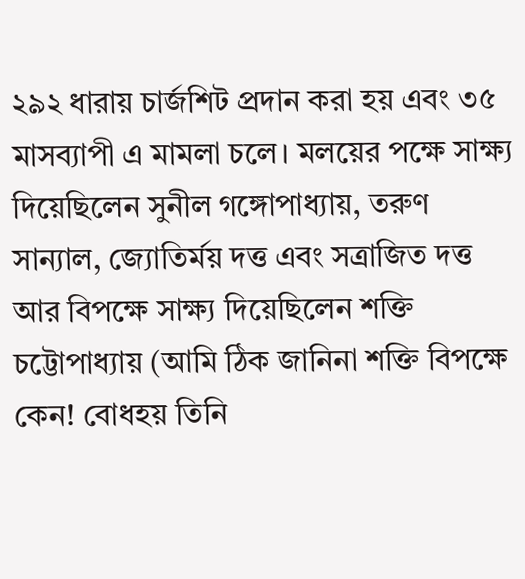২৯২ ধারায় চার্জশিট প্রদান করা হয় এবং ৩৫ মাসব্যাপী এ মামলা চলে। মলয়ের পক্ষে সাক্ষ্য দিয়েছিলেন সুনীল গঙ্গোপাধ্যায়, তরুণ সান্যাল, জ্যোতির্ময় দত্ত এবং সত্রাজিত দত্ত আর বিপক্ষে সাক্ষ্য দিয়েছিলেন শক্তি চট্টোপাধ্যায় (আমি ঠিক জানিনা শক্তি বিপক্ষে কেন! বোধহয় তিনি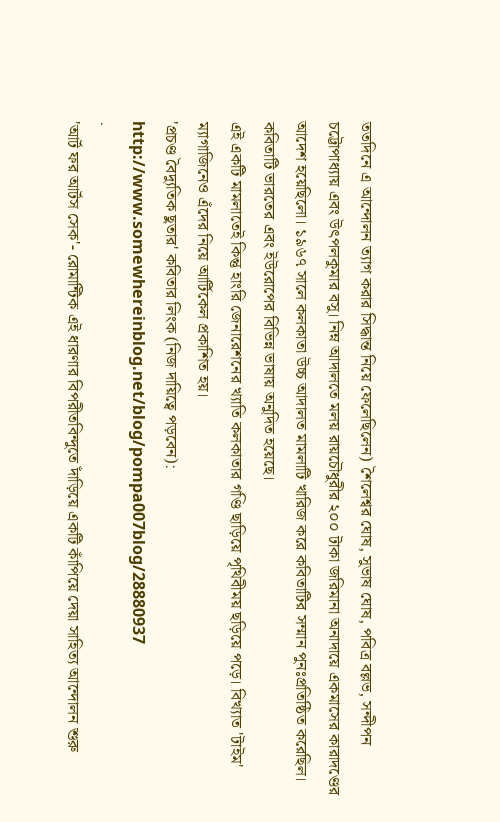ততদিনে এ আন্দোলন ত্যাগ করার সিদ্ধান্ত নিয়ে ফেলেছিলেন) শৈলেশ্বর ঘোষ, সুভাষ ঘোষ, পবিত্র বল্লভ, সন্দীপন চট্টোপাধ্যায় এবং উৎপলকুমার বসু। নিম্ন আদালতে মলয় রায়চৌধুরীর ২০০ টাকা জরিমানা অনাদায়ে একমাসের কারাদণ্ডের আদেশ হয়েছিলো। ১৯৬৭ সালে কলকাতা উচ্চ আদালত মামলাটি খারিজ করে কবিতাটির সম্মান পুনঃপ্রতিষ্ঠিত করেছিল। কবিতাটি ভারতের এবং ইউরোপের বিভিন্ন ভাষায় অনুদিত হয়েছে।
এই একটি মামলাতেই কিন্তু হাংরি জেনারেশনের খ্যাতি কলকাতার গণ্ডি ছাড়িয়ে পৃথিবীময় ছড়িয়ে পড়ে। বিখ্যাত 'টাইম' ম্যাগাজিনেও এঁদের নিয়ে আর্টিকেল প্রকাশিত হয়।
'প্রচণ্ড বৈদ্যুতিক ছুতার' কবিতার লিংক (নিজ দায়িত্বে পড়বেন):
http://www.somewhereinblog.net/blog/pompa007blog/28880937
.
'আর্ট ফর আর্টস সেক'- রোমান্টিক এই ধারণার বিপরীতবিন্দুতে দাঁড়িয়ে একটি কাঁপিয়ে দেয়া সাহিত্য আন্দোলন শুরু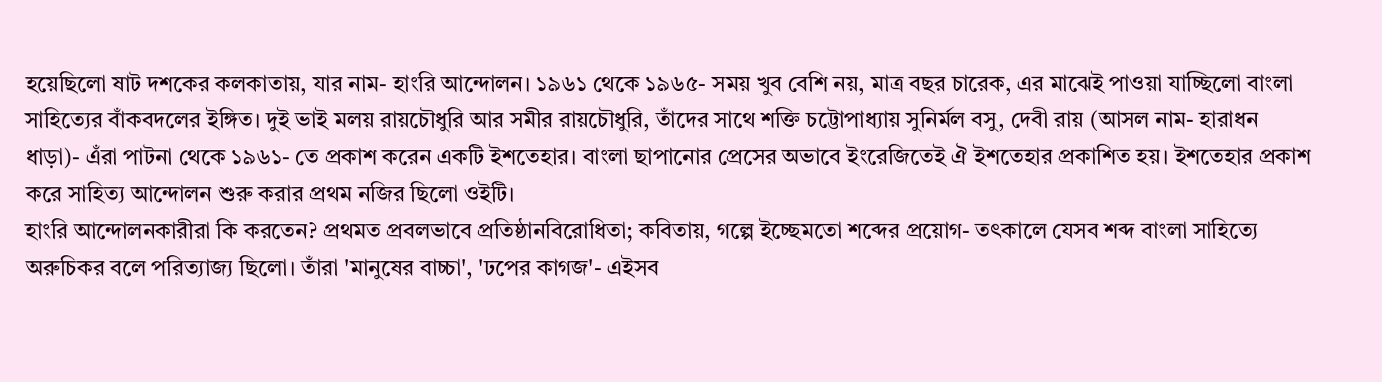হয়েছিলো ষাট দশকের কলকাতায়, যার নাম- হাংরি আন্দোলন। ১৯৬১ থেকে ১৯৬৫- সময় খুব বেশি নয়, মাত্র বছর চারেক, এর মাঝেই পাওয়া যাচ্ছিলো বাংলা সাহিত্যের বাঁকবদলের ইঙ্গিত। দুই ভাই মলয় রায়চৌধুরি আর সমীর রায়চৌধুরি, তাঁদের সাথে শক্তি চট্টোপাধ্যায় সুনির্মল বসু, দেবী রায় (আসল নাম- হারাধন ধাড়া)- এঁরা পাটনা থেকে ১৯৬১- তে প্রকাশ করেন একটি ইশতেহার। বাংলা ছাপানোর প্রেসের অভাবে ইংরেজিতেই ঐ ইশতেহার প্রকাশিত হয়। ইশতেহার প্রকাশ করে সাহিত্য আন্দোলন শুরু করার প্রথম নজির ছিলো ওইটি।
হাংরি আন্দোলনকারীরা কি করতেন? প্রথমত প্রবলভাবে প্রতিষ্ঠানবিরোধিতা; কবিতায়, গল্পে ইচ্ছেমতো শব্দের প্রয়োগ- তৎকালে যেসব শব্দ বাংলা সাহিত্যে অরুচিকর বলে পরিত্যাজ্য ছিলো। তাঁরা 'মানুষের বাচ্চা', 'ঢপের কাগজ'- এইসব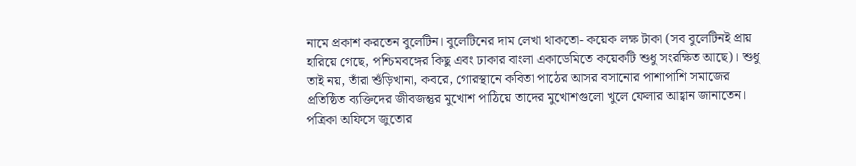নামে প্রকাশ করতেন বুলেটিন। বুলেটিনের দাম লেখা থাকতো- কয়েক লক্ষ টাকা (সব বুলেটিনই প্রায় হারিয়ে গেছে, পশ্চিমবঙ্গের কিছু এবং ঢাকার বাংলা একাডেমিতে কয়েকটি শুধু সংরক্ষিত আছে)। শুধু তাই নয়, তাঁরা শুঁড়িখানা, কবরে, গোরস্থানে কবিতা পাঠের আসর বসানোর পাশাপাশি সমাজের প্রতিষ্ঠিত ব্যক্তিদের জীবজন্তুর মুখোশ পাঠিয়ে তাদের মুখোশগুলো খুলে ফেলার আহ্বান জানাতেন। পত্রিকা অফিসে জুতোর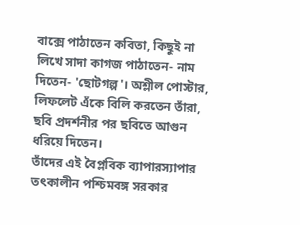বাক্সে পাঠাতেন কবিতা, কিছুই না লিখে সাদা কাগজ পাঠাতেন- নাম দিতেন- 'ছোটগল্প'। অশ্লীল পোস্টার, লিফলেট এঁকে বিলি করতেন তাঁরা, ছবি প্রদর্শনীর পর ছবিতে আগুন ধরিয়ে দিতেন।
তাঁদের এই বৈপ্লবিক ব্যাপারস্যাপার তৎকালীন পশ্চিমবঙ্গ সরকার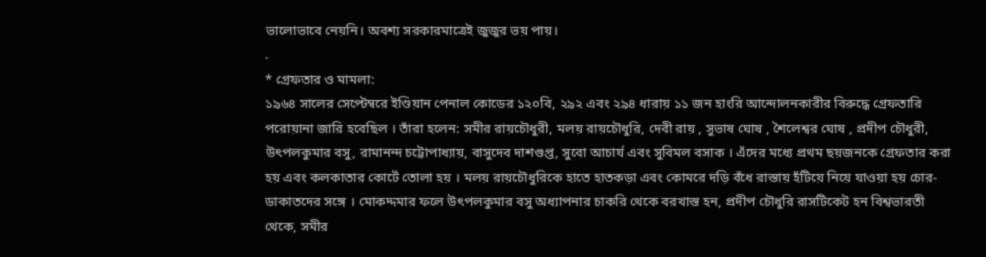ভালোভাবে নেয়নি। অবশ্য সরকারমাত্রেই জুজুর ভয় পায়।
.
* গ্রেফতার ও মামলা:
১৯৬৪ সালের সেপ্টেম্বরে ইণ্ডিয়ান পেনাল কোডের ১২০বি, ২৯২ এবং ২৯৪ ধারায় ১১ জন হাংরি আন্দোলনকারীর বিরুদ্ধে গ্রেফতারি পরোয়ানা জারি হবেছিল । তাঁরা হলেন: সমীর রায়চৌধুরী, মলয় রায়চৌধুরি, দেবী রায় , সুভাষ ঘোষ , শৈলেশ্বর ঘোষ , প্রদীপ চৌধুরী, উৎপলকুমার বসু, রামানন্দ চট্টোপাধ্যায়, বাসুদেব দাশগুপ্ত, সুবো আচার্য এবং সুবিমল বসাক । এঁদের মধ্যে প্রথম ছয়জনকে গ্রেফতার করা হয় এবং কলকাতার কোর্টে তোলা হয় । মলয় রায়চৌধুরিকে হাতে হাতকড়া এবং কোমরে দড়ি বঁধে রাস্তায় হঁটিয়ে নিয়ে যাওয়া হয় চোর-ডাকাতদের সঙ্গে । মোকদ্দমার ফলে উৎপলকুমার বসু অধ্যাপনার চাকরি থেকে বরখাস্ত হন, প্রদীপ চৌধুরি রাসটিকেট হন বিশ্বভারতী থেকে, সমীর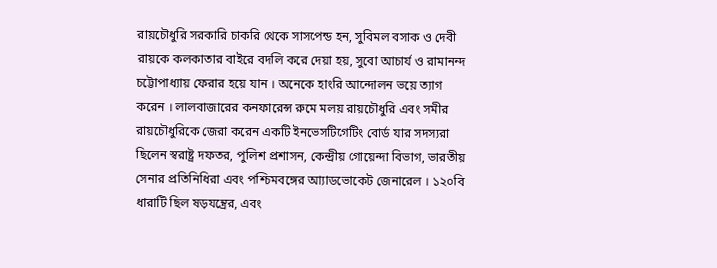রায়চৌধুরি সরকারি চাকরি থেকে সাসপেন্ড হন, সুবিমল বসাক ও দেবী রায়কে কলকাতার বাইরে বদলি করে দেয়া হয়, সুবো আচার্য ও রামানন্দ চট্টোপাধ্যায় ফেরার হয়ে যান । অনেকে হাংরি আন্দোলন ভয়ে ত্যাগ করেন । লালবাজারের কনফারেন্স রুমে মলয় রায়চৌধুরি এবং সমীর রায়চৌধুরিকে জেরা করেন একটি ইনভেসটিগেটিং বোর্ড যার সদস্যরা ছিলেন স্বরাষ্ট্র দফতর, পুলিশ প্রশাসন, কেন্দ্রীয় গোয়েন্দা বিভাগ, ভারতীয় সেনার প্রতিনিধিরা এবং পশ্চিমবঙ্গের আ্যাডভোকেট জেনারেল । ১২০বি ধারাটি ছিল ষড়যন্ত্রের, এবং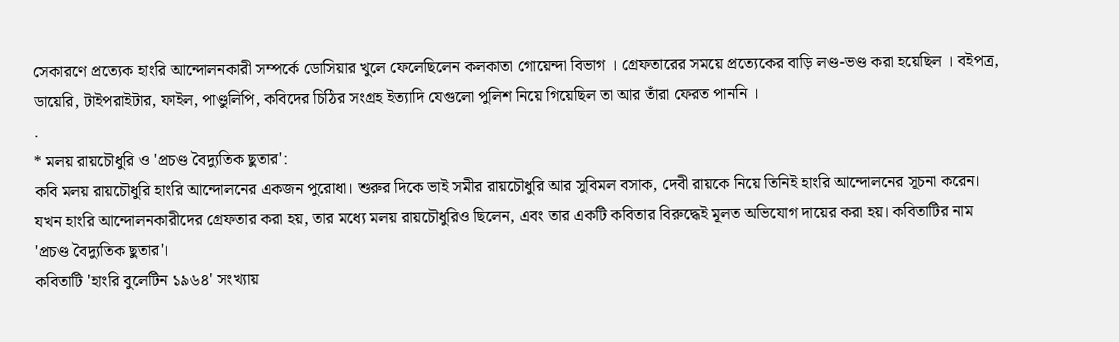সেকারণে প্রত্যেক হাংরি আন্দোলনকারী সম্পর্কে ডোসিয়ার খুলে ফেলেছিলেন কলকাতা গোয়েন্দা বিভাগ । গ্রেফতারের সময়ে প্রত্যেকের বাড়ি লণ্ড-ভণ্ড করা হয়েছিল । বইপত্র, ডায়েরি, টাইপরাইটার, ফাইল, পাণ্ডুলিপি, কবিদের চিঠির সংগ্রহ ইত্যাদি যেগুলো পুলিশ নিয়ে গিয়েছিল তা আর তাঁরা ফেরত পাননি ।
.
* মলয় রায়চৌধুরি ও 'প্রচণ্ড বৈদ্যুতিক ছুতার':
কবি মলয় রায়চৌধুরি হাংরি আন্দোলনের একজন পুরোধা। শুরুর দিকে ভাই সমীর রায়চৌধুরি আর সুবিমল বসাক, দেবী রায়কে নিয়ে তিনিই হাংরি আন্দোলনের সূচনা করেন। যখন হাংরি আন্দোলনকারীদের গ্রেফতার করা হয়, তার মধ্যে মলয় রায়চৌধুরিও ছিলেন, এবং তার একটি কবিতার বিরুদ্ধেই মূলত অভিযোগ দায়ের করা হয়। কবিতাটির নাম 'প্রচণ্ড বৈদ্যুতিক ছুতার'।
কবিতাটি 'হাংরি বুলেটিন ১৯৬৪' সংখ্যায়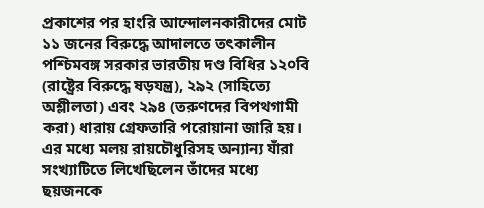প্রকাশের পর হাংরি আন্দোলনকারীদের মোট ১১ জনের বিরুদ্ধে আদালতে তৎকালীন পশ্চিমবঙ্গ সরকার ভারতীয় দণ্ড বিধির ১২০বি (রাষ্ট্রের বিরুদ্ধে ষড়যন্ত্র), ২৯২ (সাহিত্যে অশ্লীলতা) এবং ২৯৪ (তরুণদের বিপথগামী করা) ধারায় গ্রেফতারি পরোয়ানা জারি হয়। এর মধ্যে মলয় রায়চৌধুরিসহ অন্যান্য যাঁরা সংখ্যাটিতে লিখেছিলেন তাঁদের মধ্যে ছয়জনকে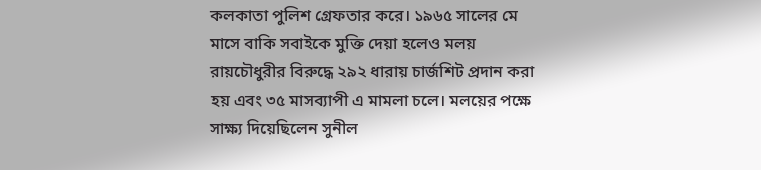কলকাতা পুলিশ গ্রেফতার করে। ১৯৬৫ সালের মে মাসে বাকি সবাইকে মুক্তি দেয়া হলেও মলয় রায়চৌধুরীর বিরুদ্ধে ২৯২ ধারায় চার্জশিট প্রদান করা হয় এবং ৩৫ মাসব্যাপী এ মামলা চলে। মলয়ের পক্ষে সাক্ষ্য দিয়েছিলেন সুনীল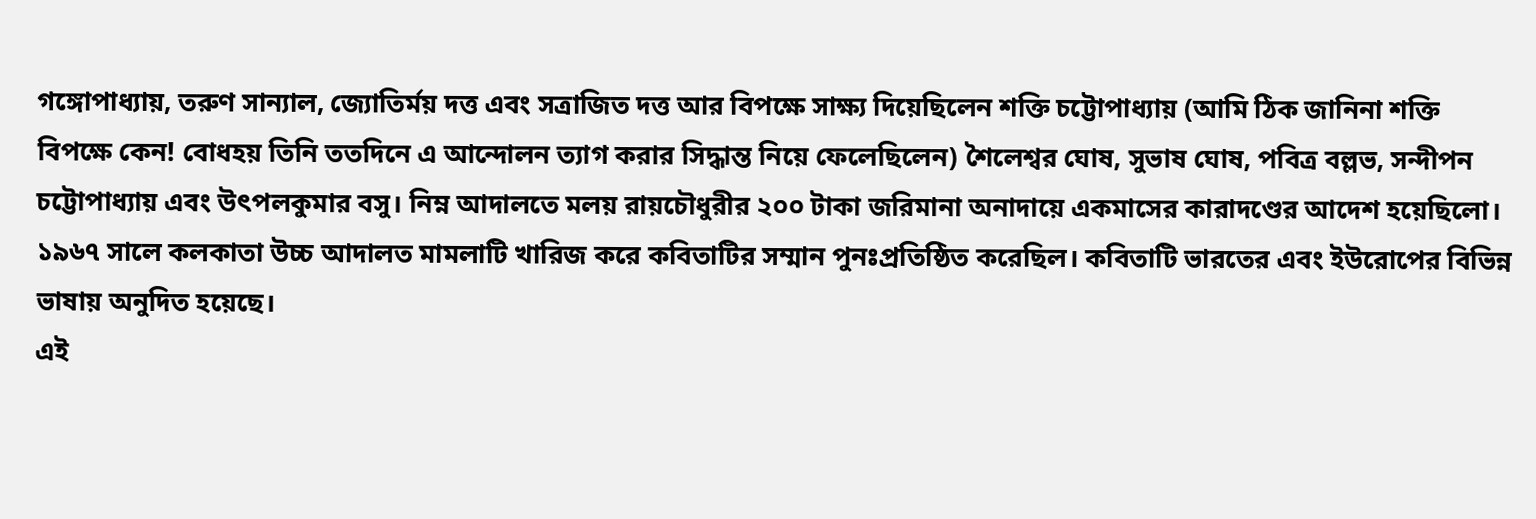গঙ্গোপাধ্যায়, তরুণ সান্যাল, জ্যোতির্ময় দত্ত এবং সত্রাজিত দত্ত আর বিপক্ষে সাক্ষ্য দিয়েছিলেন শক্তি চট্টোপাধ্যায় (আমি ঠিক জানিনা শক্তি বিপক্ষে কেন! বোধহয় তিনি ততদিনে এ আন্দোলন ত্যাগ করার সিদ্ধান্ত নিয়ে ফেলেছিলেন) শৈলেশ্বর ঘোষ, সুভাষ ঘোষ, পবিত্র বল্লভ, সন্দীপন চট্টোপাধ্যায় এবং উৎপলকুমার বসু। নিম্ন আদালতে মলয় রায়চৌধুরীর ২০০ টাকা জরিমানা অনাদায়ে একমাসের কারাদণ্ডের আদেশ হয়েছিলো। ১৯৬৭ সালে কলকাতা উচ্চ আদালত মামলাটি খারিজ করে কবিতাটির সম্মান পুনঃপ্রতিষ্ঠিত করেছিল। কবিতাটি ভারতের এবং ইউরোপের বিভিন্ন ভাষায় অনুদিত হয়েছে।
এই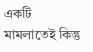একটি মামলাতেই কিন্তু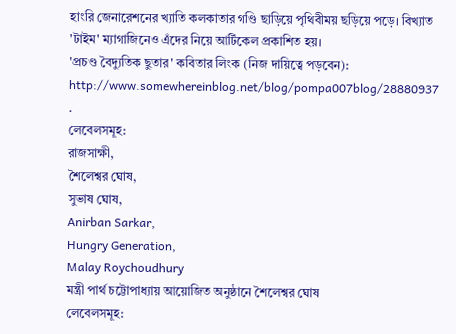হাংরি জেনারেশনের খ্যাতি কলকাতার গণ্ডি ছাড়িয়ে পৃথিবীময় ছড়িয়ে পড়ে। বিখ্যাত 'টাইম' ম্যাগাজিনেও এঁদের নিয়ে আর্টিকেল প্রকাশিত হয়।
'প্রচণ্ড বৈদ্যুতিক ছুতার' কবিতার লিংক (নিজ দায়িত্বে পড়বেন):
http://www.somewhereinblog.net/blog/pompa007blog/28880937
.
লেবেলসমূহ:
রাজসাক্ষী,
শৈলেশ্বর ঘোষ,
সুভাষ ঘোষ,
Anirban Sarkar,
Hungry Generation,
Malay Roychoudhury
মন্ত্রী পার্থ চট্টোপাধ্যায় আয়োজিত অনুষ্ঠানে শৈলেশ্বর ঘোষ
লেবেলসমূহ: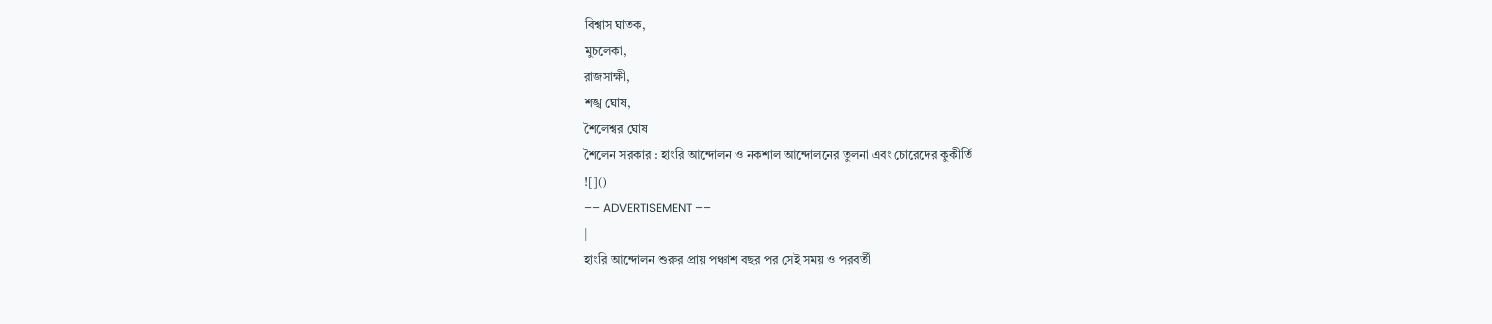বিশ্বাস ঘাতক,
মুচলেকা,
রাজসাক্ষী,
শঙ্খ ঘোষ,
শৈলেশ্বর ঘোষ
শৈলেন সরকার : হাংরি আন্দোলন ও নকশাল আন্দোলনের তুলনা এবং চোরেদের কুকীর্তি
![]()
–– ADVERTISEMENT ––
|
হাংরি আন্দোলন শুরুর প্রায় পঞ্চাশ বছর পর সেই সময় ও পরবর্তী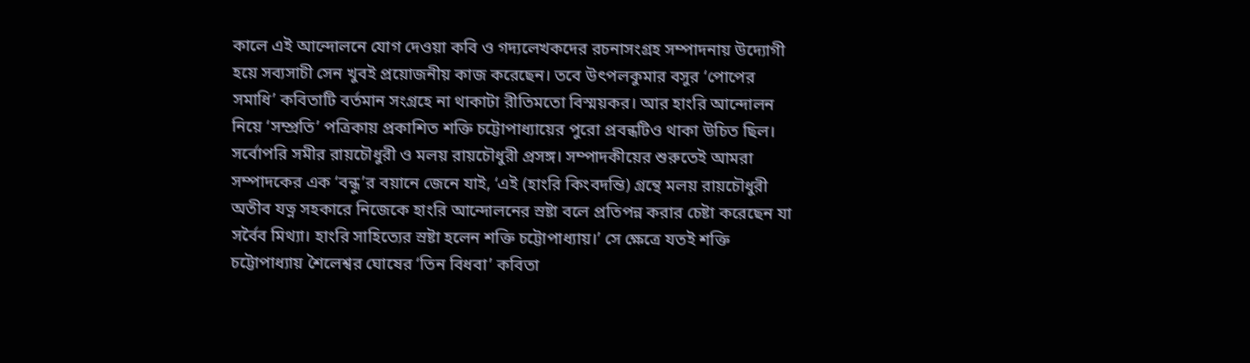কালে এই আন্দোলনে যোগ দেওয়া কবি ও গদ্যলেখকদের রচনাসংগ্রহ সম্পাদনায় উদ্যোগী হয়ে সব্যসাচী সেন খুবই প্রয়োজনীয় কাজ করেছেন। তবে উৎপলকুমার বসুর ‘পোপের সমাধি’ কবিতাটি বর্তমান সংগ্রহে না থাকাটা রীতিমতো বিস্ময়কর। আর হাংরি আন্দোলন নিয়ে ‘সম্প্রতি’ পত্রিকায় প্রকাশিত শক্তি চট্টোপাধ্যায়ের পুরো প্রবন্ধটিও থাকা উচিত ছিল। সর্বোপরি সমীর রায়চৌধুরী ও মলয় রায়চৌধুরী প্রসঙ্গ। সম্পাদকীয়ের শুরুতেই আমরা সম্পাদকের এক ‘বন্ধু’র বয়ানে জেনে যাই, ‘এই (হাংরি কিংবদন্তি) গ্রন্থে মলয় রায়চৌধুরী অতীব যত্ন সহকারে নিজেকে হাংরি আন্দোলনের স্রষ্টা বলে প্রতিপন্ন করার চেষ্টা করেছেন যা সর্বৈব মিথ্যা। হাংরি সাহিত্যের স্রষ্টা হলেন শক্তি চট্টোপাধ্যায়।’ সে ক্ষেত্রে যতই শক্তি চট্টোপাধ্যায় শৈলেশ্বর ঘোষের ‘তিন বিধবা’ কবিতা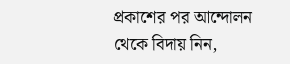প্রকাশের পর আন্দোলন থেকে বিদায় নিন,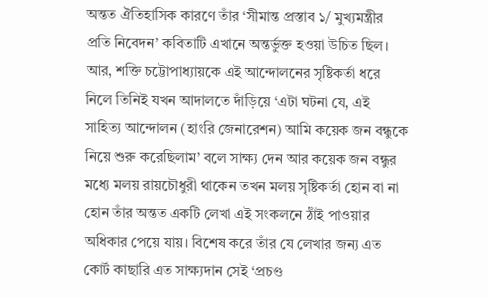অন্তত ঐতিহাসিক কারণে তাঁর ‘সীমান্ত প্রস্তাব ১/ মুখ্যমন্ত্রীর প্রতি নিবেদন’ কবিতাটি এখানে অন্তর্ভুক্ত হওয়া উচিত ছিল। আর, শক্তি চট্টোপাধ্যায়কে এই আন্দোলনের সৃষ্টিকর্তা ধরে নিলে তিনিই যখন আদালতে দাঁড়িয়ে ‘এটা ঘটনা যে, এই সাহিত্য আন্দোলন (হাংরি জেনারেশন) আমি কয়েক জন বন্ধুকে নিয়ে শুরু করেছিলাম’ বলে সাক্ষ্য দেন আর কয়েক জন বন্ধুর মধ্যে মলয় রায়চৌধুরী থাকেন তখন মলয় সৃষ্টিকর্তা হোন বা না হোন তাঁর অন্তত একটি লেখা এই সংকলনে ঠাঁই পাওয়ার অধিকার পেয়ে যায়। বিশেষ করে তাঁর যে লেখার জন্য এত কোর্ট কাছারি এত সাক্ষ্যদান সেই ‘প্রচণ্ড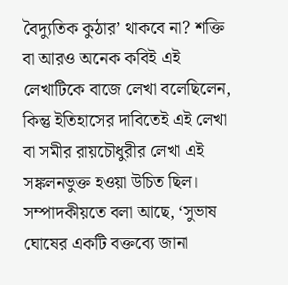বৈদ্যুতিক কুঠার’ থাকবে না? শক্তি বা আরও অনেক কবিই এই লেখাটিকে বাজে লেখা বলেছিলেন, কিন্তু ইতিহাসের দাবিতেই এই লেখা বা সমীর রায়চৌধুরীর লেখা এই সঙ্কলনভুক্ত হওয়া উচিত ছিল। সম্পাদকীয়তে বলা আছে, ‘সুভাষ ঘোষের একটি বক্তব্যে জানা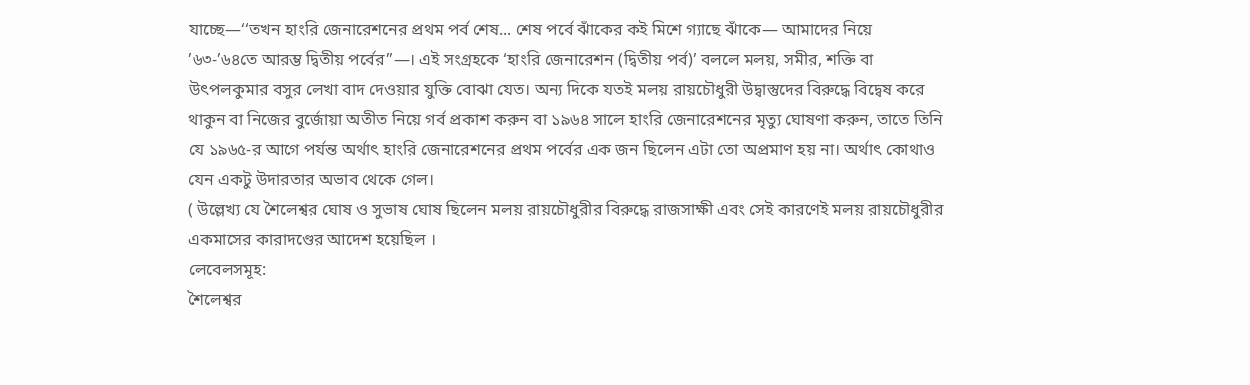যাচ্ছে—‘‘তখন হাংরি জেনারেশনের প্রথম পর্ব শেষ... শেষ পর্বে ঝাঁকের কই মিশে গ্যাছে ঝাঁকে— আমাদের নিয়ে ’৬৩-’৬৪তে আরম্ভ দ্বিতীয় পর্বের’’—। এই সংগ্রহকে ‘হাংরি জেনারেশন (দ্বিতীয় পর্ব)’ বললে মলয়, সমীর, শক্তি বা উৎপলকুমার বসুর লেখা বাদ দেওয়ার যুক্তি বোঝা যেত। অন্য দিকে যতই মলয় রায়চৌধুরী উদ্বাস্তুদের বিরুদ্ধে বিদ্বেষ করে থাকুন বা নিজের বুর্জোয়া অতীত নিয়ে গর্ব প্রকাশ করুন বা ১৯৬৪ সালে হাংরি জেনারেশনের মৃত্যু ঘোষণা করুন, তাতে তিনি যে ১৯৬৫-র আগে পর্যন্ত অর্থাৎ হাংরি জেনারেশনের প্রথম পর্বের এক জন ছিলেন এটা তো অপ্রমাণ হয় না। অর্থাৎ কোথাও যেন একটু উদারতার অভাব থেকে গেল।
( উল্লেখ্য যে শৈলেশ্বর ঘোষ ও সুভাষ ঘোষ ছিলেন মলয় রায়চৌধুরীর বিরুদ্ধে রাজসাক্ষী এবং সেই কারণেই মলয় রায়চৌধুরীর একমাসের কারাদণ্ডের আদেশ হয়েছিল ।
লেবেলসমূহ:
শৈলেশ্বর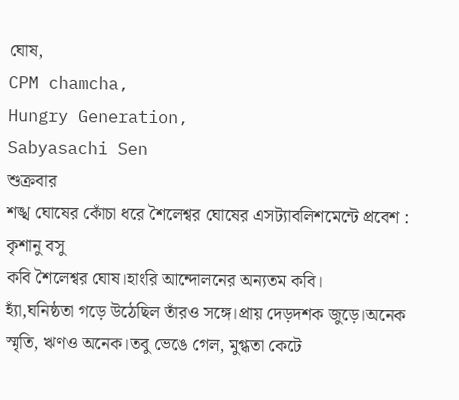ঘোষ,
CPM chamcha,
Hungry Generation,
Sabyasachi Sen
শুক্রবার
শঙ্খ ঘোষের কোঁচা ধরে শৈলেশ্বর ঘোষের এসট্যাবলিশমেন্টে প্রবেশ : কৃশানু বসু
কবি শৈলেশ্বর ঘোষ।হাংরি আন্দোলনের অন্যতম কবি।
হ্যাঁ,ঘনিষ্ঠতা গড়ে উঠেছিল তাঁরও সঙ্গে।প্রায় দেড়দশক জুড়ে।অনেক স্মৃতি, ঋণও অনেক।তবু ভেঙে গেল, মুগ্ধতা কেটে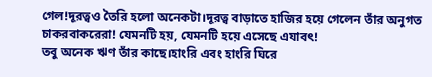গেল!দূরত্বও তৈরি হলো অনেকটা।দূরত্ব বাড়াতে হাজির হয়ে গেলেন তাঁর অনুগত চাকরবাকরেরা! যেমনটি হয়, যেমনটি হয়ে এসেছে এযাবৎ!
তবু অনেক ঋণ তাঁর কাছে।হাংরি এবং হাংরি ঘিরে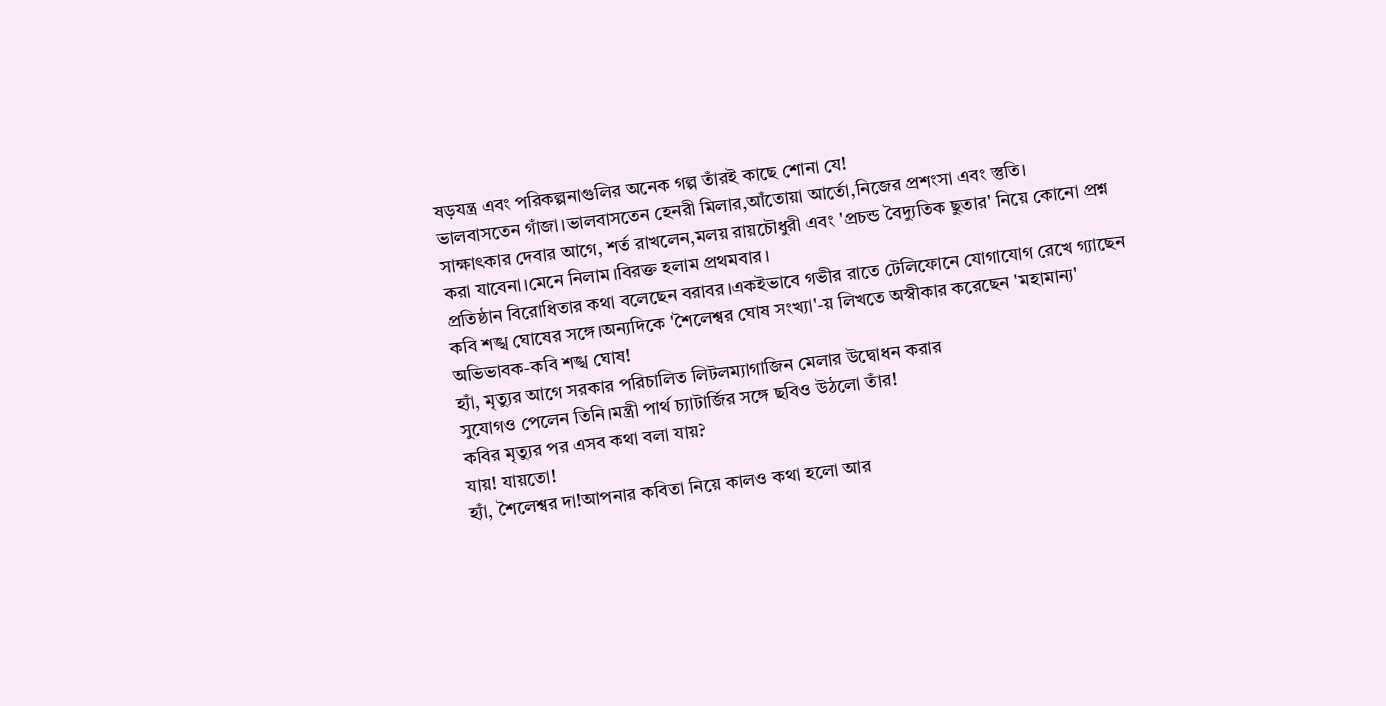ষড়যন্ত্র এবং পরিকল্পনাগুলির অনেক গল্প তাঁরই কাছে শোনা যে!
ভালবাসতেন গাঁজা।ভালবাসতেন হেনরী মিলার,আঁতোয়া আর্তো,নিজের প্রশংসা এবং স্তুতি।
সাক্ষাৎকার দেবার আগে, শর্ত রাখলেন,মলয় রায়চৌধুরী এবং 'প্রচন্ড বৈদ্যুতিক ছুতার' নিয়ে কোনো প্রশ্ন করা যাবেনা।মেনে নিলাম।বিরক্ত হলাম প্রথমবার।
প্রতিষ্ঠান বিরোধিতার কথা বলেছেন বরাবর।একইভাবে গভীর রাতে টেলিফোনে যোগাযোগ রেখে গ্যাছেন কবি শঙ্খ ঘোষের সঙ্গে।অন্যদিকে 'শৈলেশ্বর ঘোষ সংখ্যা'-য় লিখতে অস্বীকার করেছেন 'মহামান্য' অভিভাবক-কবি শঙ্খ ঘোষ!
হ্যাঁ, মৃত্যুর আগে সরকার পরিচালিত লিটলম্যাগাজিন মেলার উদ্বোধন করার
সুযোগও পেলেন তিনি।মন্ত্রী পার্থ চ্যাটার্জির সঙ্গে ছবিও উঠলো তাঁর!
কবির মৃত্যুর পর এসব কথা বলা যায়?
যায়! যায়তো!
হ্যাঁ, শৈলেশ্বর দা!আপনার কবিতা নিয়ে কালও কথা হলো আর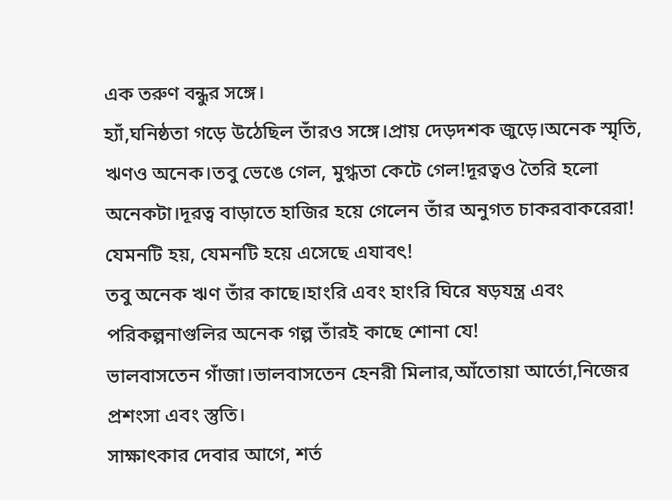এক তরুণ বন্ধুর সঙ্গে।
হ্যাঁ,ঘনিষ্ঠতা গড়ে উঠেছিল তাঁরও সঙ্গে।প্রায় দেড়দশক জুড়ে।অনেক স্মৃতি, ঋণও অনেক।তবু ভেঙে গেল, মুগ্ধতা কেটে গেল!দূরত্বও তৈরি হলো অনেকটা।দূরত্ব বাড়াতে হাজির হয়ে গেলেন তাঁর অনুগত চাকরবাকরেরা! যেমনটি হয়, যেমনটি হয়ে এসেছে এযাবৎ!
তবু অনেক ঋণ তাঁর কাছে।হাংরি এবং হাংরি ঘিরে ষড়যন্ত্র এবং পরিকল্পনাগুলির অনেক গল্প তাঁরই কাছে শোনা যে!
ভালবাসতেন গাঁজা।ভালবাসতেন হেনরী মিলার,আঁতোয়া আর্তো,নিজের প্রশংসা এবং স্তুতি।
সাক্ষাৎকার দেবার আগে, শর্ত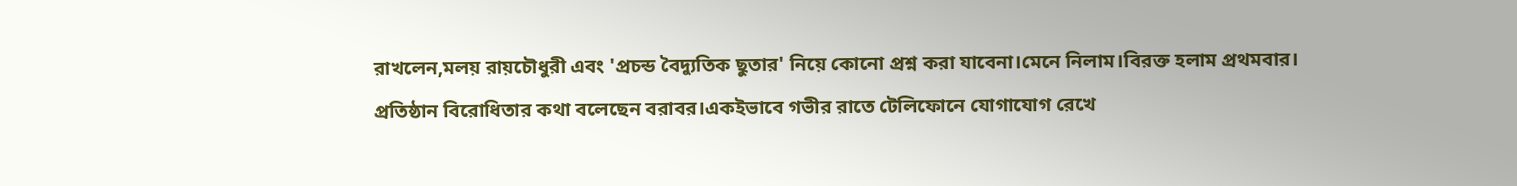রাখলেন,মলয় রায়চৌধুরী এবং 'প্রচন্ড বৈদ্যুতিক ছুতার' নিয়ে কোনো প্রশ্ন করা যাবেনা।মেনে নিলাম।বিরক্ত হলাম প্রথমবার।
প্রতিষ্ঠান বিরোধিতার কথা বলেছেন বরাবর।একইভাবে গভীর রাতে টেলিফোনে যোগাযোগ রেখে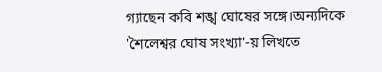গ্যাছেন কবি শঙ্খ ঘোষের সঙ্গে।অন্যদিকে 'শৈলেশ্বর ঘোষ সংখ্যা'-য় লিখতে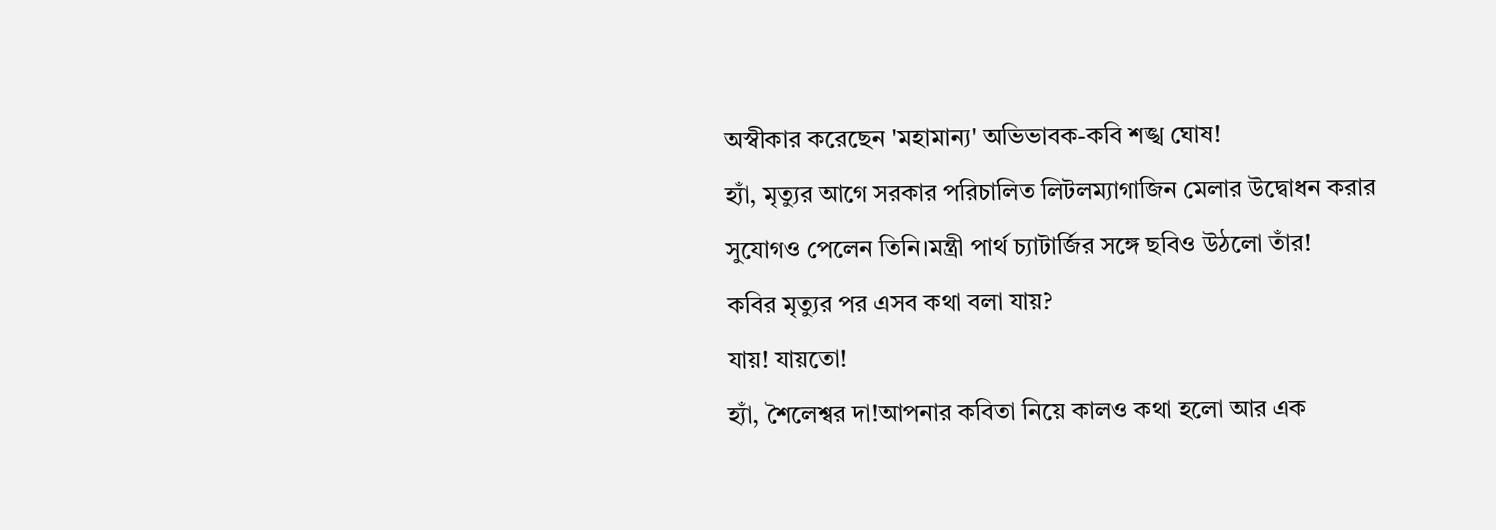অস্বীকার করেছেন 'মহামান্য' অভিভাবক-কবি শঙ্খ ঘোষ!
হ্যাঁ, মৃত্যুর আগে সরকার পরিচালিত লিটলম্যাগাজিন মেলার উদ্বোধন করার
সুযোগও পেলেন তিনি।মন্ত্রী পার্থ চ্যাটার্জির সঙ্গে ছবিও উঠলো তাঁর!
কবির মৃত্যুর পর এসব কথা বলা যায়?
যায়! যায়তো!
হ্যাঁ, শৈলেশ্বর দা!আপনার কবিতা নিয়ে কালও কথা হলো আর এক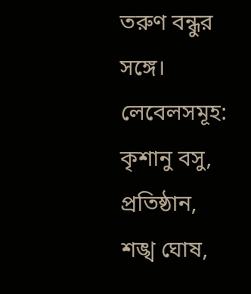তরুণ বন্ধুর সঙ্গে।
লেবেলসমূহ:
কৃশানু বসু,
প্রতিষ্ঠান,
শঙ্খ ঘোষ,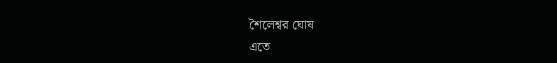শৈলেশ্বর ঘোষ
এতে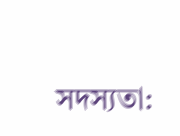সদস্যতা: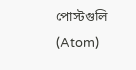পোস্টগুলি (Atom)